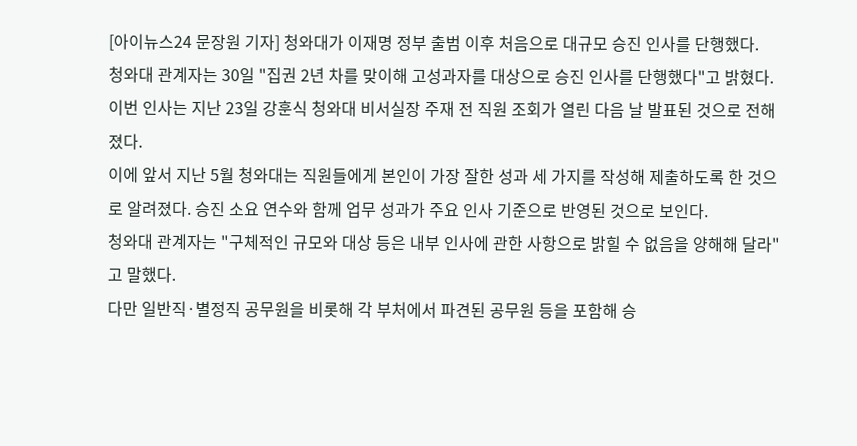[아이뉴스24 문장원 기자] 청와대가 이재명 정부 출범 이후 처음으로 대규모 승진 인사를 단행했다.
청와대 관계자는 30일 "집권 2년 차를 맞이해 고성과자를 대상으로 승진 인사를 단행했다"고 밝혔다. 이번 인사는 지난 23일 강훈식 청와대 비서실장 주재 전 직원 조회가 열린 다음 날 발표된 것으로 전해졌다.
이에 앞서 지난 5월 청와대는 직원들에게 본인이 가장 잘한 성과 세 가지를 작성해 제출하도록 한 것으로 알려졌다. 승진 소요 연수와 함께 업무 성과가 주요 인사 기준으로 반영된 것으로 보인다.
청와대 관계자는 "구체적인 규모와 대상 등은 내부 인사에 관한 사항으로 밝힐 수 없음을 양해해 달라"고 말했다.
다만 일반직·별정직 공무원을 비롯해 각 부처에서 파견된 공무원 등을 포함해 승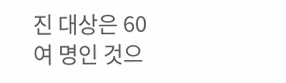진 대상은 60여 명인 것으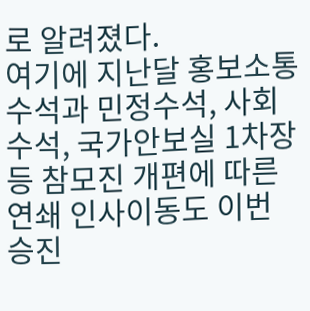로 알려졌다.
여기에 지난달 홍보소통수석과 민정수석, 사회수석, 국가안보실 1차장 등 참모진 개편에 따른 연쇄 인사이동도 이번 승진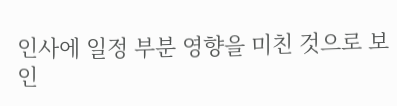인사에 일정 부분 영향을 미친 것으로 보인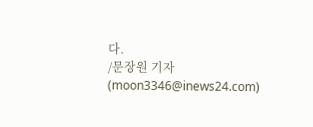다.
/문장원 기자(moon3346@inews24.com)